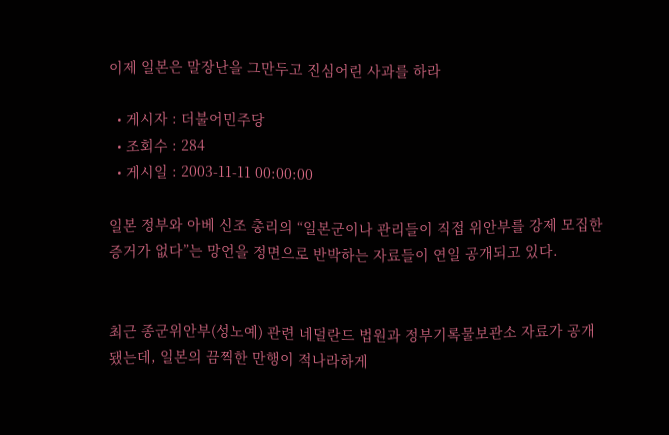이제 일본은 말장난을 그만두고 진심어린 사과를 하라

  • 게시자 : 더불어민주당
  • 조회수 : 284
  • 게시일 : 2003-11-11 00:00:00

일본 정부와 아베 신조 총리의 “일본군이나 관리들이 직접 위안부를 강제 모집한 증거가 없다”는 망언을 정면으로 반박하는 자료들이 연일 공개되고 있다.


최근 종군위안부(성노예) 관련 네덜란드 법원과 정부기록물보관소 자료가 공개됐는데, 일본의 끔찍한 만행이 적나라하게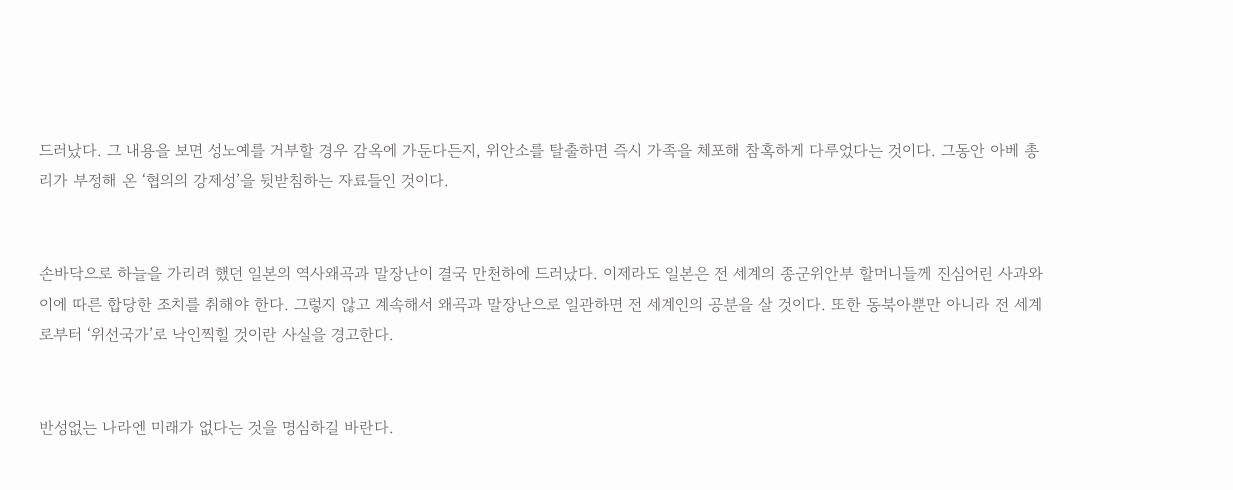드러났다. 그 내용을 보면 성노예를 거부할 경우 감옥에 가둔다든지, 위안소를 탈출하면 즉시 가족을 체포해 참혹하게 다루었다는 것이다. 그동안 아베 총리가 부정해 온 ‘협의의 강제성’을 뒷받침하는 자료들인 것이다.


손바닥으로 하늘을 가리려 했던 일본의 역사왜곡과 말장난이 결국 만천하에 드러났다. 이제라도 일본은 전 세계의 종군위안부 할머니들께 진심어린 사과와 이에 따른 합당한 조치를 취해야 한다. 그렇지 않고 계속해서 왜곡과 말장난으로 일관하면 전 세계인의 공분을 살 것이다. 또한 동북아뿐만 아니라 전 세계로부터 ‘위선국가’로 낙인찍힐 것이란 사실을 경고한다.


반성없는 나라엔 미래가 없다는 것을 명심하길 바란다.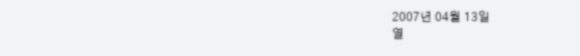2007년 04월 13일
열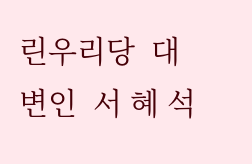린우리당  대변인  서 혜 석